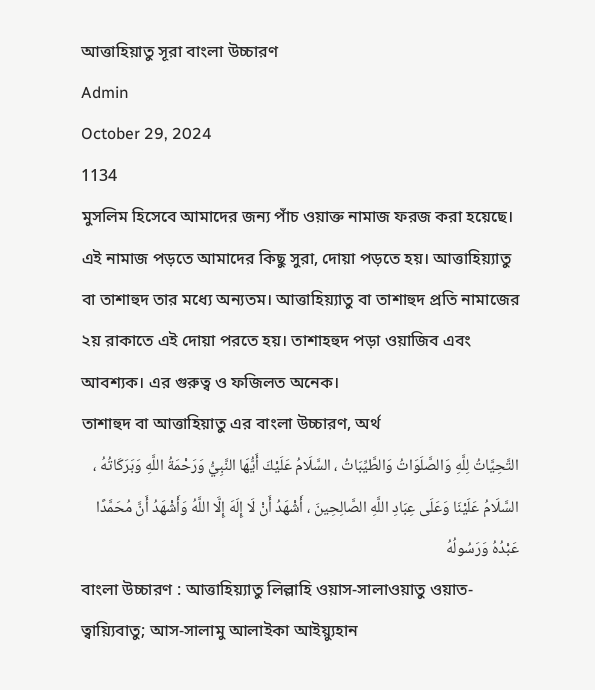আত্তাহিয়াতু সূরা বাংলা উচ্চারণ
Admin
October 29, 2024
1134
মুসলিম হিসেবে আমাদের জন্য পাঁচ ওয়াক্ত নামাজ ফরজ করা হয়েছে। এই নামাজ পড়তে আমাদের কিছু সুরা, দোয়া পড়তে হয়। আত্তাহিয়্যাতু বা তাশাহুদ তার মধ্যে অন্যতম। আত্তাহিয়্যাতু বা তাশাহুদ প্রতি নামাজের ২য় রাকাতে এই দোয়া পরতে হয়। তাশাহহুদ পড়া ওয়াজিব এবং আবশ্যক। এর গুরুত্ব ও ফজিলত অনেক।
তাশাহুদ বা আত্তাহিয়াতু এর বাংলা উচ্চারণ, অর্থ
التَّحِيَّاتُ لِلَّهِ وَالصَّلَوَاتُ وَالطَّيِّبَاتُ ، السَّلَامُ عَلَيْكَ أَيُّهَا النَّبِيُّ وَرَحْمَةُ اللَّهِ وَبَرَكَاتُهُ ، السَّلَامُ عَلَيْنَا وَعَلَى عِبَادِ اللَّهِ الصَّالِحِينَ ، أَشْهَدُ أَنْ لَا إِلَهَ إِلَّا اللَّهُ وَأَشْهَدُ أَنَّ مُحَمَّدًا عَبْدُهُ وَرَسُولُهُ
বাংলা উচ্চারণ : আত্তাহিয়্যাতু লিল্লাহি ওয়াস-সালাওয়াতু ওয়াত-ত্বায়্যিবাতু; আস-সালামু আলাইকা আইয়্যুহান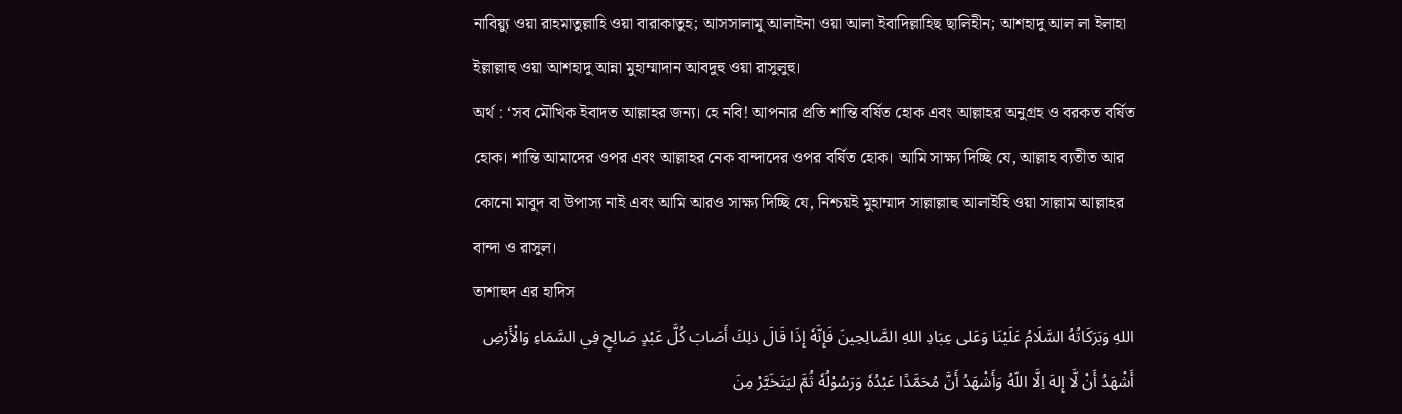নাবিয়্যু ওয়া রাহমাতুল্লাহি ওয়া বারাকাতুহ; আসসালামু আলাইনা ওয়া আলা ইবাদিল্লাহিছ ছালিহীন; আশহাদু আল লা ইলাহা ইল্লাল্লাহু ওয়া আশহাদু আন্না মুহাম্মাদান আবদুহু ওয়া রাসুলুহু।
অর্থ : ‘সব মৌখিক ইবাদত আল্লাহর জন্য। হে নবি! আপনার প্রতি শান্তি বর্ষিত হোক এবং আল্লাহর অনুগ্রহ ও বরকত বর্ষিত হোক। শান্তি আমাদের ওপর এবং আল্লাহর নেক বান্দাদের ওপর বর্ষিত হোক। আমি সাক্ষ্য দিচ্ছি যে, আল্লাহ ব্যতীত আর কোনো মাবুদ বা উপাস্য নাই এবং আমি আরও সাক্ষ্য দিচ্ছি যে, নিশ্চয়ই মুহাম্মাদ সাল্লাল্লাহু আলাইহি ওয়া সাল্লাম আল্লাহর বান্দা ও রাসুল।
তাশাহুদ এর হাদিস
اللهِ وَبَرَكَاتُهُ السَّلَامُ عَلَيْنَا وَعَلى عِبَادِ اللهِ الصَّالِحِينَ فَإِنَّهٗ إِذَا قَالَ ذلِكَ أَصَابَ كُلَّ عَبْدٍ صَالِحٍ فِي السَّمَاءِ وَالْأَرْضِ أَشْهَدُ أَنْ لَّا إِلهَ اِلَّا اللّهُ وَأَشْهَدُ أَنَّ مُحَمَّدًا عَبْدُهٗ وَرَسُوْلُهٗ ثُمَّ ليَتَخَيَّرْ مِنَ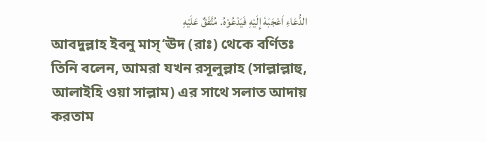الدُّعَاءِ اَعْجَبَهٗ إِلَيْهِ فَيَدْعُوْهُ. مُتَّفَقٌ عَلَيْهِ
আবদুল্লাহ ইবনু মাস্‘ঊদ (রাঃ) থেকে বর্ণিতঃ
তিনি বলেন, আমরা যখন রসূলুল্লাহ (সাল্লাল্লাহু, আলাইহি ওয়া সাল্লাম) এর সাথে সলাত আদায় করতাম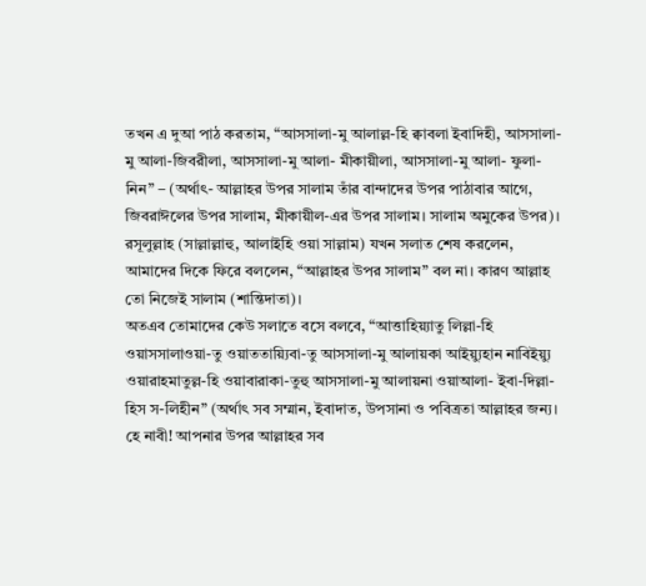তখন এ দুআ পাঠ করতাম, “আসসালা-মু আলাল্ল-হি ক্বাবলা ইবাদিহী, আসসালা-মু আলা-জিবরীলা, আসসালা-মু আলা- মীকায়ীলা, আসসালা-মু আলা- ফুলা-নিন” – (অর্থাৎ- আল্লাহর উপর সালাম তাঁর বান্দাদের উপর পাঠাবার আগে, জিবরাঈলের উপর সালাম, মীকায়ীল-এর উপর সালাম। সালাম অমুকের উপর)। রসূলুল্লাহ (সাল্লাল্লাহু, আলাইহি ওয়া সাল্লাম) যখন সলাত শেষ করলেন, আমাদের দিকে ফিরে বললেন, “আল্লাহর উপর সালাম” বল না। কারণ আল্লাহ তো নিজেই সালাম (শান্তিদাতা)।
অতএব তোমাদের কেউ সলাতে বসে বলবে, “আত্তাহিয়্যাতু লিল্লা-হি ওয়াসসালাওয়া-তু ওয়াততায়্যিবা-তু আসসালা-মু আলায়কা আইয়্যুহান নাবিইয়্যু ওয়ারাহমাতুল্ল-হি ওয়াবারাকা-তুহু আসসালা-মু আলায়না ওয়াআলা- ইবা-দিল্লা-হিস স-লিহীন” (অর্থাৎ সব সম্মান, ইবাদাত, উপসানা ও পবিত্রতা আল্লাহর জন্য। হে নাবী! আপনার উপর আল্লাহর সব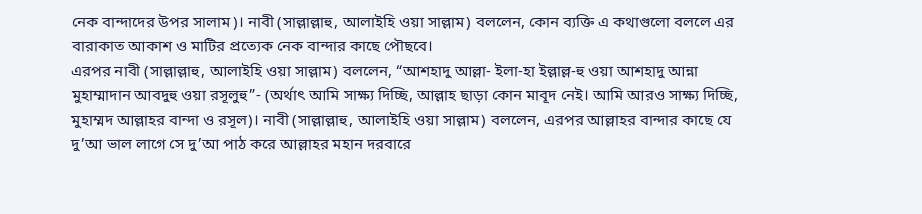নেক বান্দাদের উপর সালাম)। নাবী (সাল্লাল্লাহু, আলাইহি ওয়া সাল্লাম) বললেন, কোন ব্যক্তি এ কথাগুলো বললে এর বারাকাত আকাশ ও মাটির প্রত্যেক নেক বান্দার কাছে পৌছবে।
এরপর নাবী (সাল্লাল্লাহু, আলাইহি ওয়া সাল্লাম) বললেন, “আশহাদু আল্লা- ইলা-হা ইল্লাল্ল-হু ওয়া আশহাদু আন্না মুহাম্মাদান আবদুহু ওয়া রসূলুহু”- (অর্থাৎ আমি সাক্ষ্য দিচ্ছি, আল্লাহ ছাড়া কোন মাবূদ নেই। আমি আরও সাক্ষ্য দিচ্ছি, মুহাম্মদ আল্লাহর বান্দা ও রসূল)। নাবী (সাল্লাল্লাহু, আলাইহি ওয়া সাল্লাম) বললেন, এরপর আল্লাহর বান্দার কাছে যে দু’আ ভাল লাগে সে দু’আ পাঠ করে আল্লাহর মহান দরবারে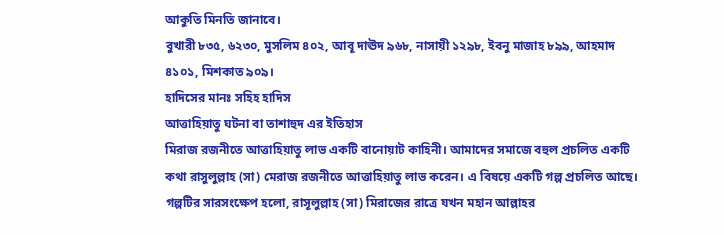আকুতি মিনতি জানাবে।
বুখারী ৮৩৫, ৬২৩০, মুসলিম ৪০২, আবূ দাঊদ ৯৬৮, নাসায়ী ১২৯৮, ইবনু মাজাহ ৮৯৯, আহমাদ ৪১০১, মিশকাত ৯০৯।
হাদিসের মানঃ সহিহ হাদিস
আত্তাহিয়াতু ঘটনা বা তাশাহুদ এর ইতিহাস
মিরাজ রজনীতে আত্তাহিয়াতু লাভ একটি বানোয়াট কাহিনী। আমাদের সমাজে বহুল প্রচলিত একটি কথা রাসুলুল্লাহ (সা) মেরাজ রজনীতে আত্তাহিয়াতু লাভ করেন। এ বিষয়ে একটি গল্প প্রচলিত আছে। গল্পটির সারসংক্ষেপ হলো, রাসূলুল্লাহ (সা) মিরাজের রাত্রে যখন মহান আল্লাহর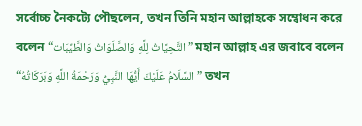সর্বোচ্চ নৈকট্যে পৌছলেন, তখন তিনি মহান আল্লাহকে সম্বোধন করে বলেন “التَّحِيَّاتُ لِلَّهِ وَالصَّلَوَاتُ وَالطَّيِّبَات” মহান আল্লাহ এর জবাবে বলেন “السَّلَامُ عَلَيْكَ أَيُّهَا النَّبِيُّ وَرَحْمَةُ اللَّهِ وَبَرَكَاتُهُ” তখন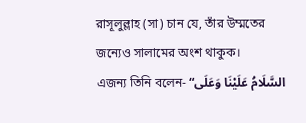রাসূলুল্লাহ (সা) চান যে, তাঁর উম্মতের জন্যেও সালামের অংশ থাকুক।
এজন্য তিনি বলেন- “السَّلَامُ عَلَيْنَا وَعَلَى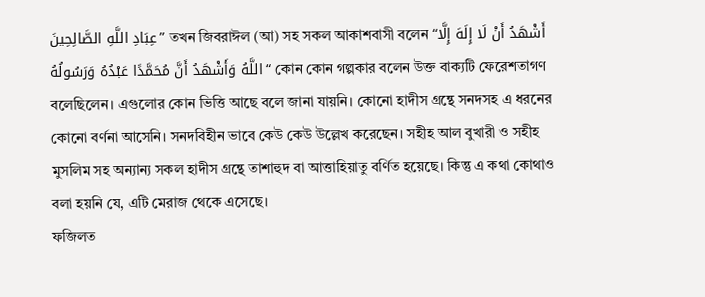عِبَادِ اللَّهِ الصَّالِحِينَ” তখন জিবরাঈল (আ) সহ সকল আকাশবাসী বলেন “أَشْهَدُ أَنْ لَا إِلَهَ إِلَّا اللَّهُ وَأَشْهَدُ أَنَّ مُحَمَّدًا عَبْدُهُ وَرَسُولُهُ“ কোন কোন গল্পকার বলেন উক্ত বাক্যটি ফেরেশতাগণ বলেছিলেন। এগুলোর কোন ভিত্তি আছে বলে জানা যায়নি। কোনো হাদীস গ্রন্থে সনদসহ এ ধরনের কোনো বর্ণনা আসেনি। সনদবিহীন ভাবে কেউ কেউ উল্লেখ করেছেন। সহীহ আল বুখারী ও সহীহ মুসলিম সহ অন্যান্য সকল হাদীস গ্রন্থে তাশাহুদ বা আত্তাহিয়াতু বর্ণিত হয়েছে। কিন্তু এ কথা কোথাও বলা হয়নি যে, এটি মেরাজ থেকে এসেছে।
ফজিলত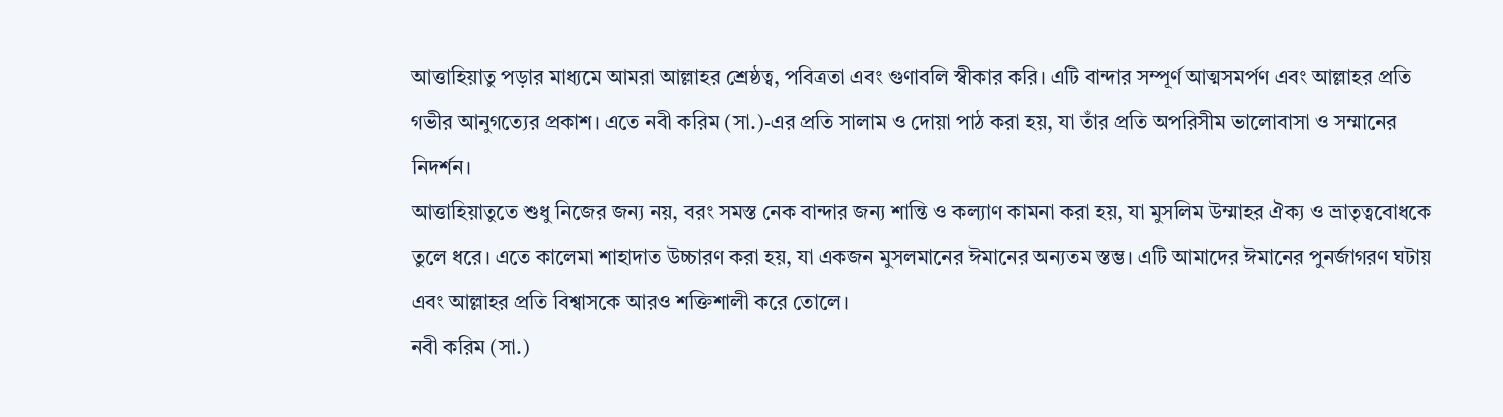আত্তাহিয়াতু পড়ার মাধ্যমে আমরা আল্লাহর শ্রেষ্ঠত্ব, পবিত্রতা এবং গুণাবলি স্বীকার করি। এটি বান্দার সম্পূর্ণ আত্মসমর্পণ এবং আল্লাহর প্রতি গভীর আনুগত্যের প্রকাশ। এতে নবী করিম (সা.)-এর প্রতি সালাম ও দোয়া পাঠ করা হয়, যা তাঁর প্রতি অপরিসীম ভালোবাসা ও সম্মানের নিদর্শন।
আত্তাহিয়াতুতে শুধু নিজের জন্য নয়, বরং সমস্ত নেক বান্দার জন্য শান্তি ও কল্যাণ কামনা করা হয়, যা মুসলিম উম্মাহর ঐক্য ও ভ্রাতৃত্ববোধকে তুলে ধরে। এতে কালেমা শাহাদাত উচ্চারণ করা হয়, যা একজন মুসলমানের ঈমানের অন্যতম স্তম্ভ। এটি আমাদের ঈমানের পুনর্জাগরণ ঘটায় এবং আল্লাহর প্রতি বিশ্বাসকে আরও শক্তিশালী করে তোলে।
নবী করিম (সা.)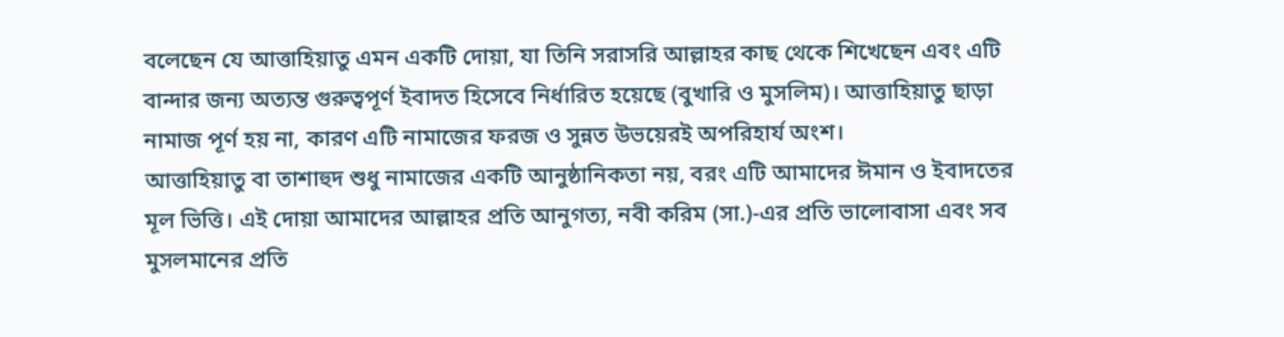বলেছেন যে আত্তাহিয়াতু এমন একটি দোয়া, যা তিনি সরাসরি আল্লাহর কাছ থেকে শিখেছেন এবং এটি বান্দার জন্য অত্যন্ত গুরুত্বপূর্ণ ইবাদত হিসেবে নির্ধারিত হয়েছে (বুখারি ও মুসলিম)। আত্তাহিয়াতু ছাড়া নামাজ পূর্ণ হয় না, কারণ এটি নামাজের ফরজ ও সুন্নত উভয়েরই অপরিহার্য অংশ।
আত্তাহিয়াতু বা তাশাহুদ শুধু নামাজের একটি আনুষ্ঠানিকতা নয়, বরং এটি আমাদের ঈমান ও ইবাদতের মূল ভিত্তি। এই দোয়া আমাদের আল্লাহর প্রতি আনুগত্য, নবী করিম (সা.)-এর প্রতি ভালোবাসা এবং সব মুসলমানের প্রতি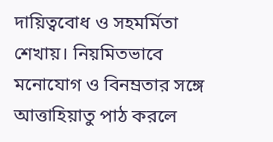দায়িত্ববোধ ও সহমর্মিতা শেখায়। নিয়মিতভাবে মনোযোগ ও বিনম্রতার সঙ্গে আত্তাহিয়াতু পাঠ করলে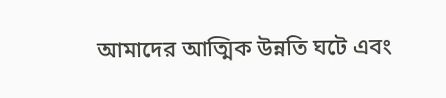আমাদের আত্মিক উন্নতি ঘটে এবং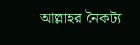আল্লাহর নৈকট্য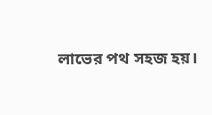লাভের পথ সহজ হয়।